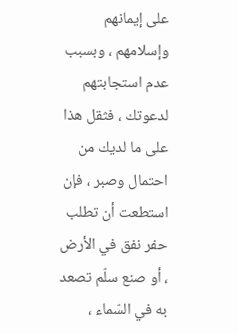على إيمانهم وإسلامهم ، وبسبب عدم استجابتهم لدعوتك ، فثقل هذا على ما لديك من احتمال وصبر ، فإن استطعت أن تطلب حفر نفق في الأرض ، أو صنع سلّم تصعد به في السّماء ،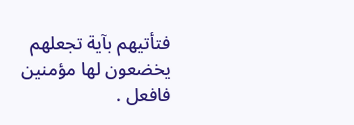فتأتيهم بآية تجعلهم يخضعون لها مؤمنين فافعل .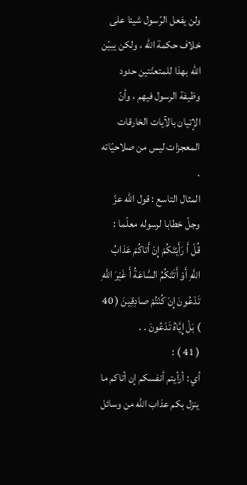ولن يفعل الرّسول شيئا على خلاف حكمة اللّه ، ولكن يبيّن اللّه بهذا للمتعنّتين حدود وظيفة الرسول فيهم ، وأنّ الإتيان بالآيات الخارقات المعجزات ليس من صلاحيّاته .
المثال التاسع : قول اللّه عزّ وجلّ خطابا لرسوله معلّما :
قُلْ أَ رَأَيْتَكُمْ إِنْ أَتاكُمْ عَذابُ اللَّهِ أَوْ أَتَتْكُمُ السَّاعَةُ أَ غَيْرَ اللَّهِ تَدْعُونَ إِنْ كُنْتُمْ صادِقِينَ ( 40 ) بَلْ إِيَّاهُ تَدْعُونَ . .
( 41 ) :
أي : أرأيتم أنفسكم إن أتاكم ما ينزل بكم عذاب اللّه من وسائل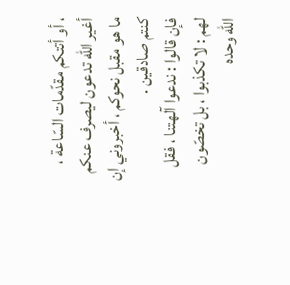، أو أتتكم مقدّمات السّاعة ، أغير اللّه تدعون ليصرف عنكم ما هو مقبل نحوكم ، أخبروني إن كنتم صادقين .
فإن قالوا : ندعوا آلهتنا ، فقل لهم : لا تكذبوا ، بل تخصّون اللّه وحده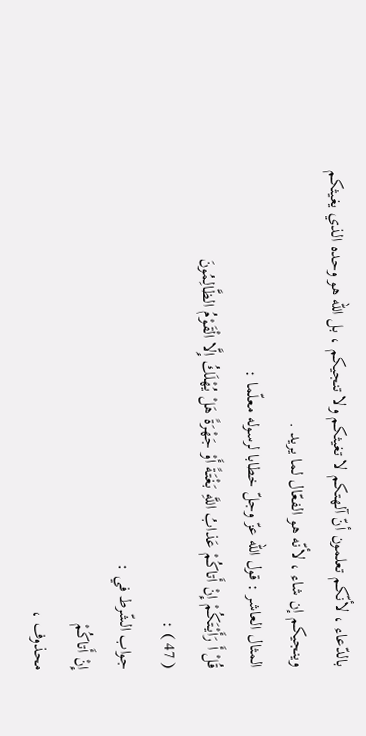بالدّعاء ، لأنّكم تعلمون أنّ آلهتكم لا تغيثكم ولا تنجيكم ، بل اللّه هو وحده الذي يغيثكم وينجيكم إن شاء ، لأنّه هو الفعّال لما يريد .
المثال العاشر : قول اللّه عزّ وجلّ خطابا لرسوله معلّما :
قُلْ أَ رَأَيْتَكُمْ إِنْ أَتاكُمْ عَذابُ اللَّهِ بَغْتَةً أَوْ جَهْرَةً هَلْ يُهْلَكُ إِلَّا الْقَوْمُ الظَّالِمُونَ
( 47 ) :
جواب الشّرط في :
إِنْ أَتاكُمْ
محذوف ،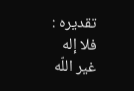تقديره : فلا إله غير اللّه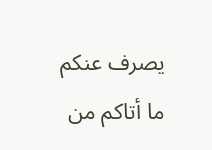يصرف عنكم ما أتاكم من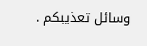وسائل تعذيبكم .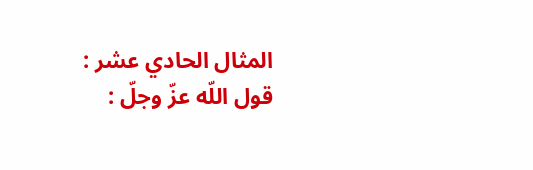المثال الحادي عشر : قول اللّه عزّ وجلّ :